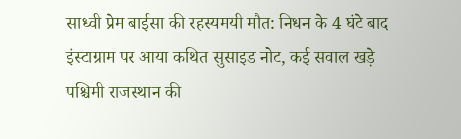साध्वी प्रेम बाईसा की रहस्यमयी मौत: निधन के 4 घंटे बाद इंस्टाग्राम पर आया कथित सुसाइड नोट, कई सवाल खड़े
पश्चिमी राजस्थान की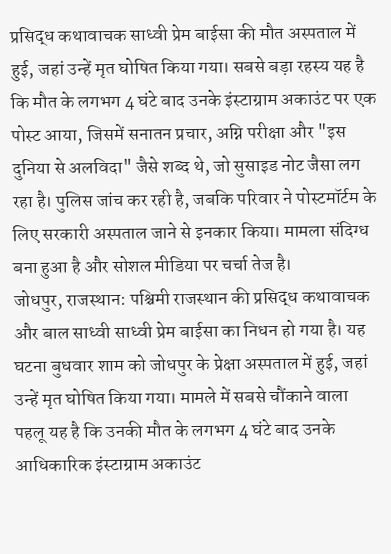प्रसिद्ध कथावाचक साध्वी प्रेम बाईसा की मौत अस्पताल में हुई, जहां उन्हें मृत घोषित किया गया। सबसे बड़ा रहस्य यह है कि मौत के लगभग 4 घंटे बाद उनके इंस्टाग्राम अकाउंट पर एक पोस्ट आया, जिसमें सनातन प्रचार, अग्नि परीक्षा और "इस दुनिया से अलविदा" जैसे शब्द थे, जो सुसाइड नोट जैसा लग रहा है। पुलिस जांच कर रही है, जबकि परिवार ने पोस्टमॉर्टम के लिए सरकारी अस्पताल जाने से इनकार किया। मामला संदिग्ध बना हुआ है और सोशल मीडिया पर चर्चा तेज है।
जोधपुर, राजस्थान: पश्चिमी राजस्थान की प्रसिद्ध कथावाचक और बाल साध्वी साध्वी प्रेम बाईसा का निधन हो गया है। यह घटना बुधवार शाम को जोधपुर के प्रेक्षा अस्पताल में हुई, जहां उन्हें मृत घोषित किया गया। मामले में सबसे चौंकाने वाला पहलू यह है कि उनकी मौत के लगभग 4 घंटे बाद उनके आधिकारिक इंस्टाग्राम अकाउंट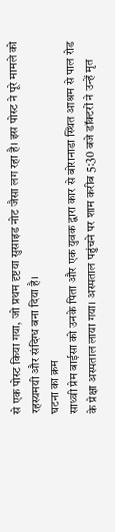से एक पोस्ट किया गया, जो प्रथम दृष्टया सुसाइड नोट जैसा लग रहा है। इस पोस्ट ने पूरे मामले को रहस्यमयी और संदिग्ध बना दिया है।
घटना का क्रम
साध्वी प्रेम बाईसा को उनके पिता और एक युवक द्वारा कार से बोरानाडा स्थित आश्रम से पाल रोड के प्रेक्षा अस्पताल लाया गया। अस्पताल पहुंचने पर शाम करीब 5:30 बजे डॉक्टरों ने उन्हें मृत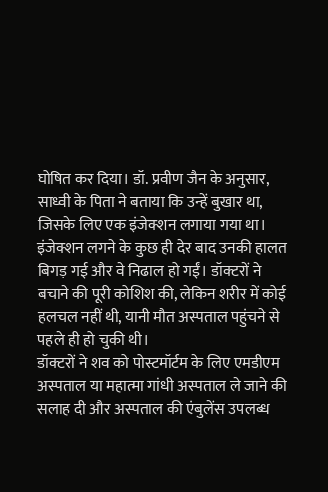घोषित कर दिया। डॉ. प्रवीण जैन के अनुसार, साध्वी के पिता ने बताया कि उन्हें बुखार था, जिसके लिए एक इंजेक्शन लगाया गया था। इंजेक्शन लगने के कुछ ही देर बाद उनकी हालत बिगड़ गई और वे निढाल हो गईं। डॉक्टरों ने बचाने की पूरी कोशिश की, लेकिन शरीर में कोई हलचल नहीं थी, यानी मौत अस्पताल पहुंचने से पहले ही हो चुकी थी।
डॉक्टरों ने शव को पोस्टमॉर्टम के लिए एमडीएम अस्पताल या महात्मा गांधी अस्पताल ले जाने की सलाह दी और अस्पताल की एंबुलेंस उपलब्ध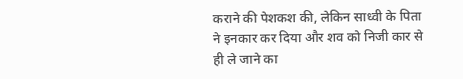कराने की पेशकश की, लेकिन साध्वी के पिता ने इनकार कर दिया और शव को निजी कार से ही ले जाने का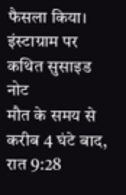फैसला किया।
इंस्टाग्राम पर कथित सुसाइड नोट
मौत के समय से करीब 4 घंटे बाद, रात 9:28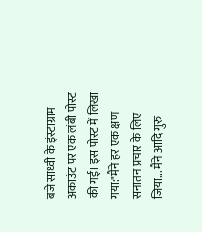बजे साध्वी के इंस्टाग्राम अकाउंट पर एक लंबी पोस्ट की गई। इस पोस्ट में लिखा गया:"मैंने हर एक क्षण सनातन प्रचार के लिए जिया... मैंने आदि गुरु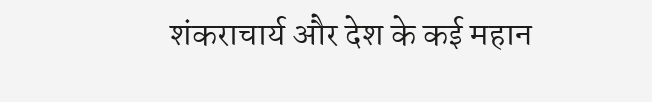शंकराचार्य और देश के कई महान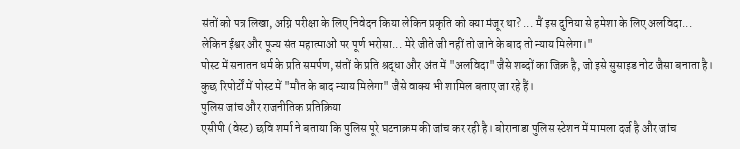संतों को पत्र लिखा, अग्नि परीक्षा के लिए निवेदन किया लेकिन प्रकृति को क्या मंजूर था? ... मैं इस दुनिया से हमेशा के लिए अलविदा... लेकिन ईश्वर और पूज्य संत महात्माओं पर पूर्ण भरोसा... मेरे जीते जी नहीं तो जाने के बाद तो न्याय मिलेगा।"
पोस्ट में सनातन धर्म के प्रति समर्पण, संतों के प्रति श्रद्धा और अंत में "अलविदा" जैसे शब्दों का जिक्र है, जो इसे सुसाइड नोट जैसा बनाता है। कुछ रिपोर्टों में पोस्ट में "मौत के बाद न्याय मिलेगा" जैसे वाक्य भी शामिल बताए जा रहे हैं।
पुलिस जांच और राजनीतिक प्रतिक्रिया
एसीपी (वेस्ट) छवि शर्मा ने बताया कि पुलिस पूरे घटनाक्रम की जांच कर रही है। बोरानाडा पुलिस स्टेशन में मामला दर्ज है और जांच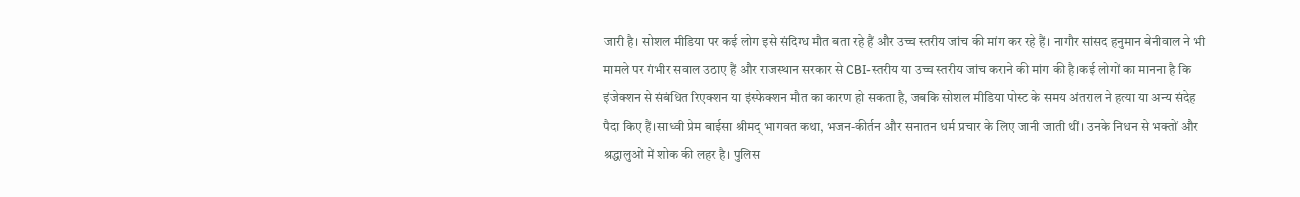जारी है। सोशल मीडिया पर कई लोग इसे संदिग्ध मौत बता रहे हैं और उच्च स्तरीय जांच की मांग कर रहे हैं। नागौर सांसद हनुमान बेनीवाल ने भी मामले पर गंभीर सवाल उठाए हैं और राजस्थान सरकार से CBI-स्तरीय या उच्च स्तरीय जांच कराने की मांग की है।कई लोगों का मानना है कि इंजेक्शन से संबंधित रिएक्शन या इंस्फेक्शन मौत का कारण हो सकता है, जबकि सोशल मीडिया पोस्ट के समय अंतराल ने हत्या या अन्य संदेह पैदा किए हैं।साध्वी प्रेम बाईसा श्रीमद् भागवत कथा, भजन-कीर्तन और सनातन धर्म प्रचार के लिए जानी जाती थीं। उनके निधन से भक्तों और श्रद्धालुओं में शोक की लहर है। पुलिस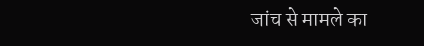जांच से मामले का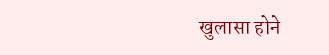खुलासा होने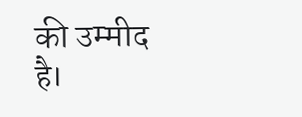की उम्मीद है।